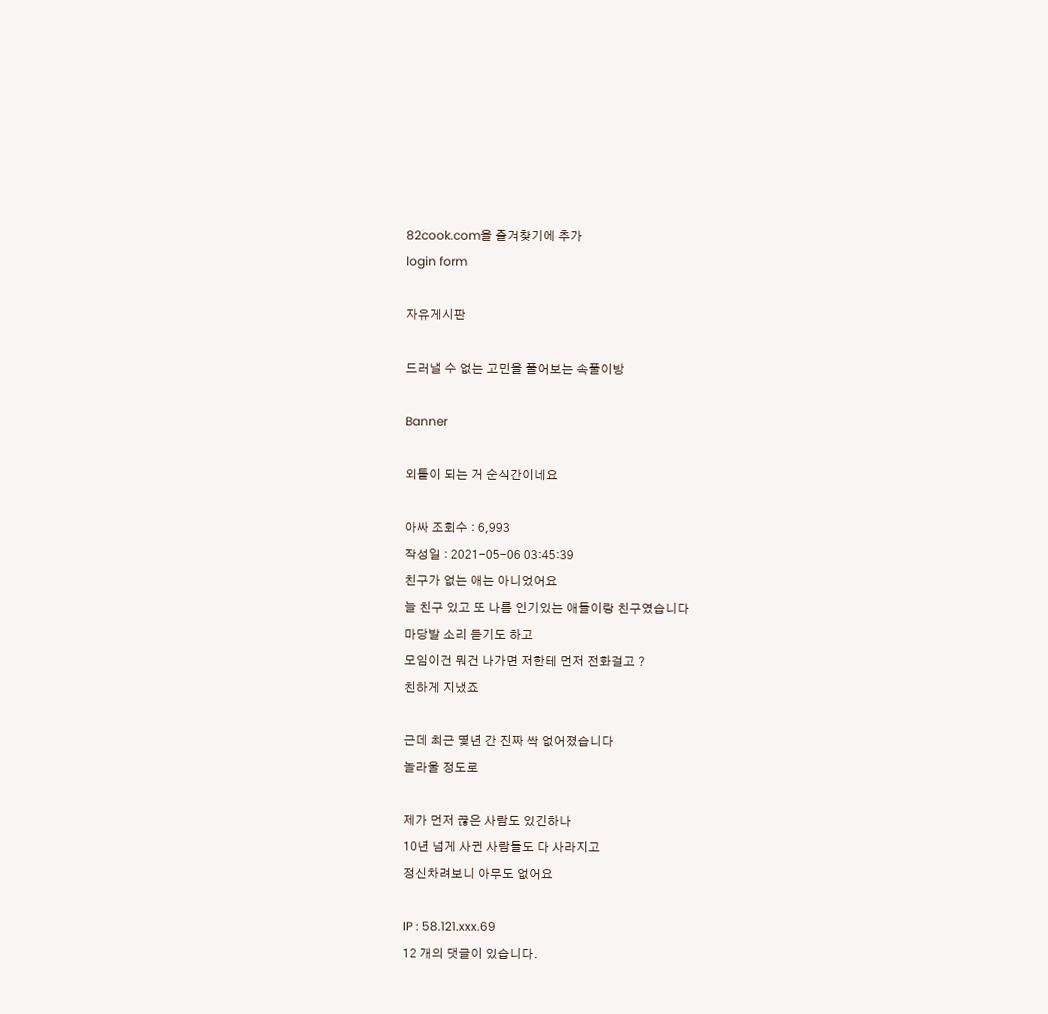82cook.com을 즐겨찾기에 추가
login form

자유게시판

드러낼 수 없는 고민을 풀어보는 속풀이방

Banner

외톨이 되는 거 순식간이네요

아싸 조회수 : 6,993
작성일 : 2021-05-06 03:45:39
친구가 없는 애는 아니었어요
늘 친구 있고 또 나름 인기있는 애들이랑 친구였습니다
마당발 소리 듣기도 하고
모임이건 뭐건 나가면 저한테 먼저 전화걸고 ?
친하게 지냈죠

근데 최근 몇년 간 진짜 싹 없어졌습니다
놀라울 정도로

제가 먼저 끊은 사람도 있긴하나
10년 넘게 사귄 사람들도 다 사라지고
정신차려보니 아무도 없어요

IP : 58.121.xxx.69
12 개의 댓글이 있습니다.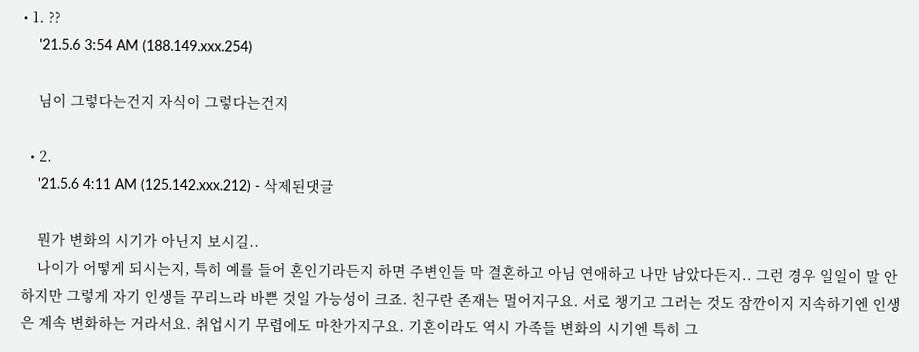• 1. ??
    '21.5.6 3:54 AM (188.149.xxx.254)

    님이 그렇다는건지 자식이 그렇다는건지

  • 2.
    '21.5.6 4:11 AM (125.142.xxx.212) - 삭제된댓글

    뭔가 변화의 시기가 아닌지 보시길..
    나이가 어떻게 되시는지, 특히 예를 들어 혼인기라든지 하면 주변인들 막 결혼하고 아님 연애하고 나만 남았다든지.. 그런 경우 일일이 말 안하지만 그렇게 자기 인생들 꾸리느라 바쁜 것일 가능성이 크죠. 친구란 존재는 멀어지구요. 서로 챙기고 그러는 것도 잠깐이지 지속하기엔 인생은 계속 변화하는 거라서요. 취업시기 무렵에도 마찬가지구요. 기혼이라도 역시 가족들 변화의 시기엔 특히 그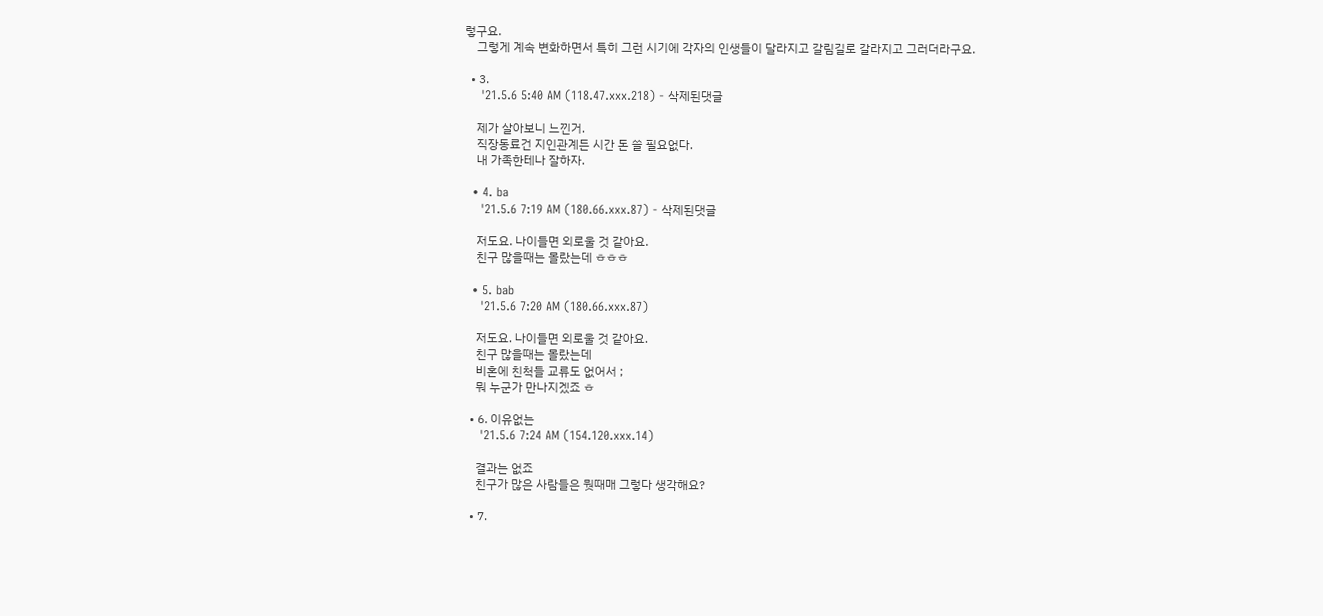렇구요.
    그렇게 계속 변화하면서 특히 그런 시기에 각자의 인생들이 달라지고 갈림길로 갈라지고 그러더라구요.

  • 3.
    '21.5.6 5:40 AM (118.47.xxx.218) - 삭제된댓글

    제가 살아보니 느낀거.
    직장동료건 지인관계든 시간 돈 쓸 필요없다.
    내 가족한테나 잘하자.

  • 4. ba
    '21.5.6 7:19 AM (180.66.xxx.87) - 삭제된댓글

    저도요. 나이들면 외로울 것 같아요.
    친구 많을때는 몰랐는데 ㅎㅎㅎ

  • 5. bab
    '21.5.6 7:20 AM (180.66.xxx.87)

    저도요. 나이들면 외로울 것 같아요.
    친구 많을때는 몰랐는데
    비혼에 친척들 교류도 없어서 ;
    뭐 누군가 만나지겠죠 ㅎ

  • 6. 이유없는
    '21.5.6 7:24 AM (154.120.xxx.14)

    결과는 없죠
    친구가 많은 사람들은 뭣때매 그렇다 생각해요?

  • 7.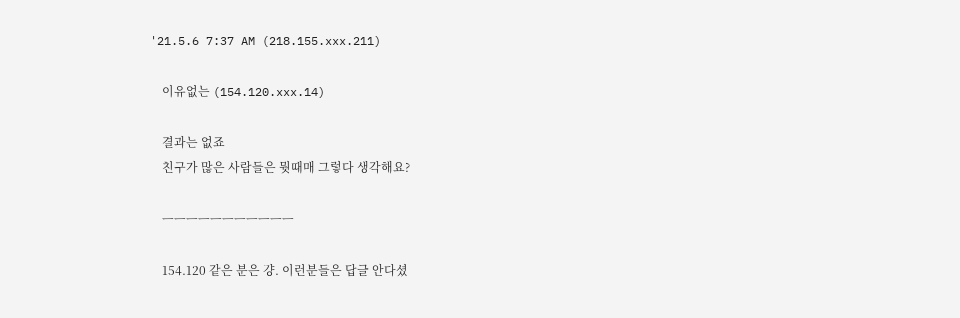'21.5.6 7:37 AM (218.155.xxx.211)

    이유없는 (154.120.xxx.14)

    결과는 없죠
    친구가 많은 사람들은 뭣때매 그렇다 생각해요?

    ㅡㅡㅡㅡㅡㅡㅡㅡㅡㅡㅡ

    154.120 같은 분은 걍. 이런분들은 답글 안다셨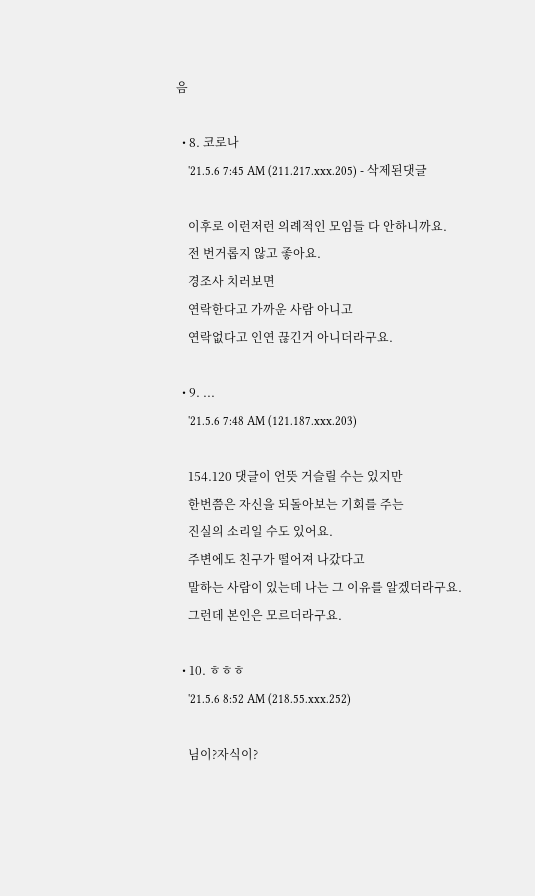음

  • 8. 코로나
    '21.5.6 7:45 AM (211.217.xxx.205) - 삭제된댓글

    이후로 이런저런 의례적인 모임들 다 안하니까요.
    전 번거롭지 않고 좋아요.
    경조사 치러보면
    연락한다고 가까운 사람 아니고
    연락없다고 인연 끊긴거 아니더라구요.

  • 9. ...
    '21.5.6 7:48 AM (121.187.xxx.203)

    154.120 댓글이 언뜻 거슬릴 수는 있지만
    한번쯤은 자신을 되돌아보는 기회를 주는
    진실의 소리일 수도 있어요.
    주변에도 친구가 떨어져 나갔다고
    말하는 사람이 있는데 나는 그 이유를 알겠더라구요.
    그런데 본인은 모르더라구요.

  • 10. ㅎㅎㅎ
    '21.5.6 8:52 AM (218.55.xxx.252)

    님이?자식이?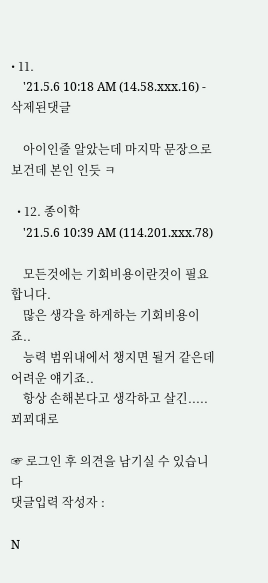• 11.
    '21.5.6 10:18 AM (14.58.xxx.16) - 삭제된댓글

    아이인줄 알았는데 마지막 문장으로 보건데 본인 인듯 ㅋ

  • 12. 종이학
    '21.5.6 10:39 AM (114.201.xxx.78)

    모든것에는 기회비용이란것이 필요합니다.
    많은 생각을 하게하는 기회비용이죠..
    능력 범위내에서 챙지면 될거 같은데 어려운 얘기죠..
    항상 손해본다고 생각하고 살긴..... 꾀꾀대로

☞ 로그인 후 의견을 남기실 수 있습니다
댓글입력 작성자 :

N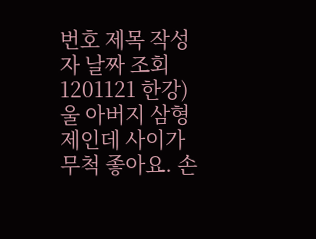번호 제목 작성자 날짜 조회
1201121 한강)울 아버지 삼형제인데 사이가 무척 좋아요. 손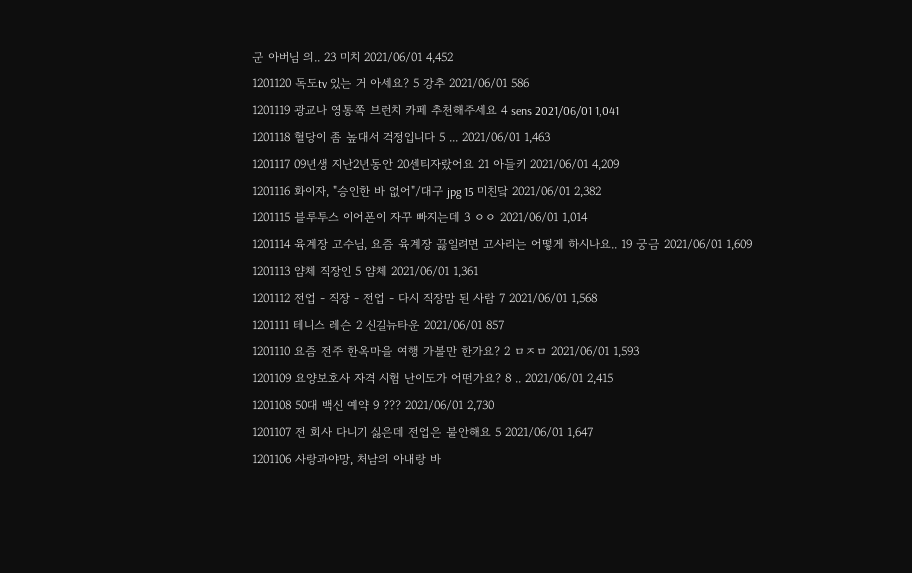군 아버님 의.. 23 미치 2021/06/01 4,452
1201120 독도tv 있는 거 아세요? 5 강추 2021/06/01 586
1201119 광교나 영통쪽 브런치 카페 추천해주세요 4 sens 2021/06/01 1,041
1201118 혈당이 좀 높대서 걱정입니다 5 ... 2021/06/01 1,463
1201117 09년생 지난2년동안 20센티자랐어요 21 아들키 2021/06/01 4,209
1201116 화이자, "승인한 바 없어"/대구 jpg 15 미친닼 2021/06/01 2,382
1201115 블루투스 이어폰이 자꾸 빠지는데 3 ㅇㅇ 2021/06/01 1,014
1201114 육계장 고수님, 요즘 육계장 끓일려면 고사리는 어떻게 하시나요.. 19 궁금 2021/06/01 1,609
1201113 얌체 직장인 5 얌체 2021/06/01 1,361
1201112 전업 - 직장 - 전업 - 다시 직장맘 된 사람 7 2021/06/01 1,568
1201111 테니스 레슨 2 신길뉴타운 2021/06/01 857
1201110 요즘 전주 한옥마을 여행 가볼만 한가요? 2 ㅁㅈㅁ 2021/06/01 1,593
1201109 요양보호사 자격 시험 난이도가 어떤가요? 8 .. 2021/06/01 2,415
1201108 50대 백신 예약 9 ??? 2021/06/01 2,730
1201107 전 회사 다니기 싫은데 전업은 불안해요 5 2021/06/01 1,647
1201106 사랑과야망, 처남의 아내랑 바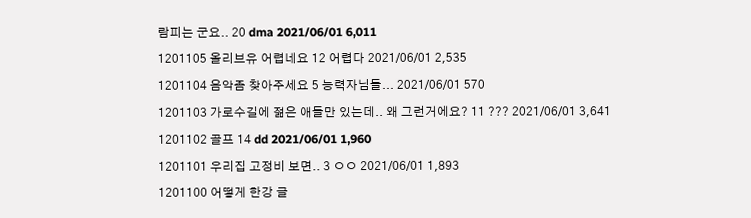람피는 군요.. 20 dma 2021/06/01 6,011
1201105 올리브유 어렵네요 12 어렵다 2021/06/01 2,535
1201104 음악좀 찾아주세요 5 능력자님들... 2021/06/01 570
1201103 가로수길에 젊은 애들만 있는데.. 왜 그런거에요? 11 ??? 2021/06/01 3,641
1201102 골프 14 dd 2021/06/01 1,960
1201101 우리집 고정비 보면.. 3 ㅇㅇ 2021/06/01 1,893
1201100 어떻게 한강 글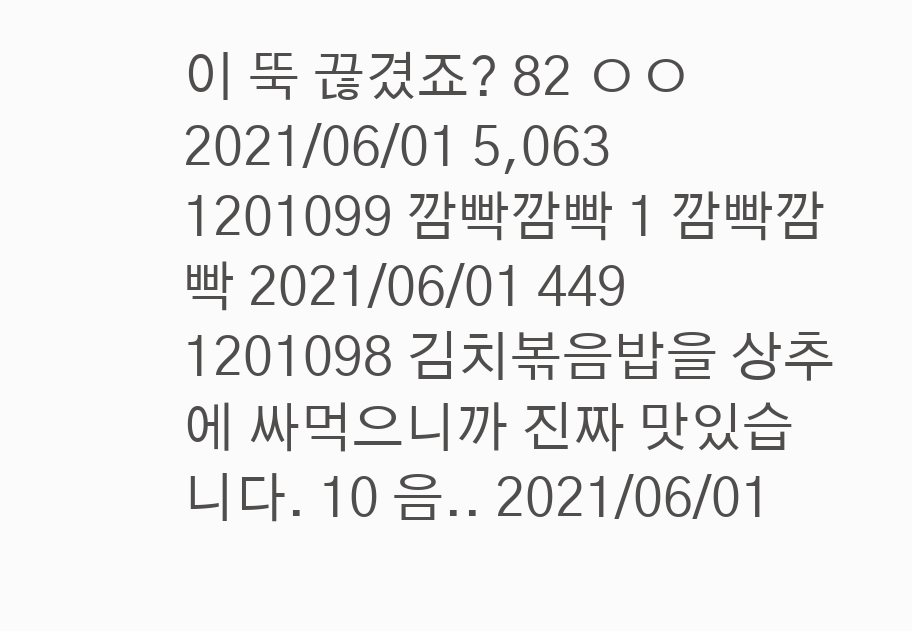이 뚝 끊겼죠? 82 ㅇㅇ 2021/06/01 5,063
1201099 깜빡깜빡 1 깜빡깜빡 2021/06/01 449
1201098 김치볶음밥을 상추에 싸먹으니까 진짜 맛있습니다. 10 음.. 2021/06/01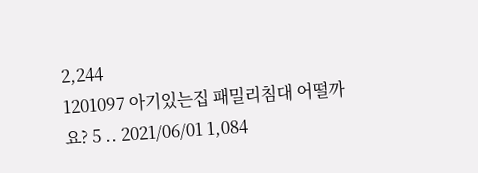2,244
1201097 아기있는집 패밀리침대 어떨까요? 5 .. 2021/06/01 1,084